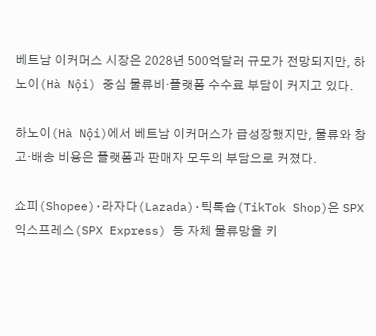베트남 이커머스 시장은 2028년 500억달러 규모가 전망되지만, 하노이(Hà Nội) 중심 물류비·플랫폼 수수료 부담이 커지고 있다.

하노이(Hà Nội)에서 베트남 이커머스가 급성장했지만, 물류와 창고·배송 비용은 플랫폼과 판매자 모두의 부담으로 커졌다.

쇼피(Shopee)·라자다(Lazada)·틱톡숍(TikTok Shop)은 SPX 익스프레스(SPX Express) 등 자체 물류망을 키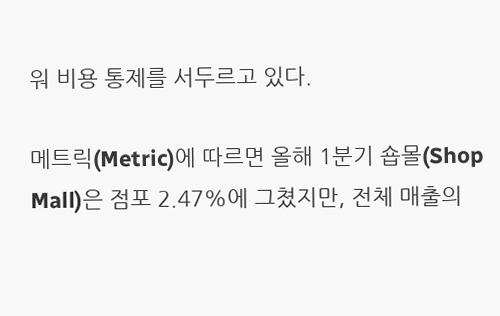워 비용 통제를 서두르고 있다.

메트릭(Metric)에 따르면 올해 1분기 숍몰(Shop Mall)은 점포 2.47%에 그쳤지만, 전체 매출의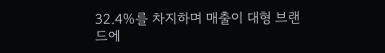32.4%를 차지하며 매출이 대형 브랜드에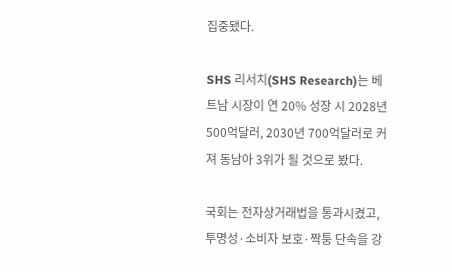집중됐다.

SHS 리서치(SHS Research)는 베트남 시장이 연 20% 성장 시 2028년 500억달러, 2030년 700억달러로 커져 동남아 3위가 될 것으로 봤다.

국회는 전자상거래법을 통과시켰고, 투명성·소비자 보호·짝퉁 단속을 강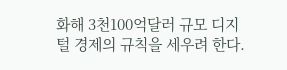화해 3천100억달러 규모 디지털 경제의 규칙을 세우려 한다.